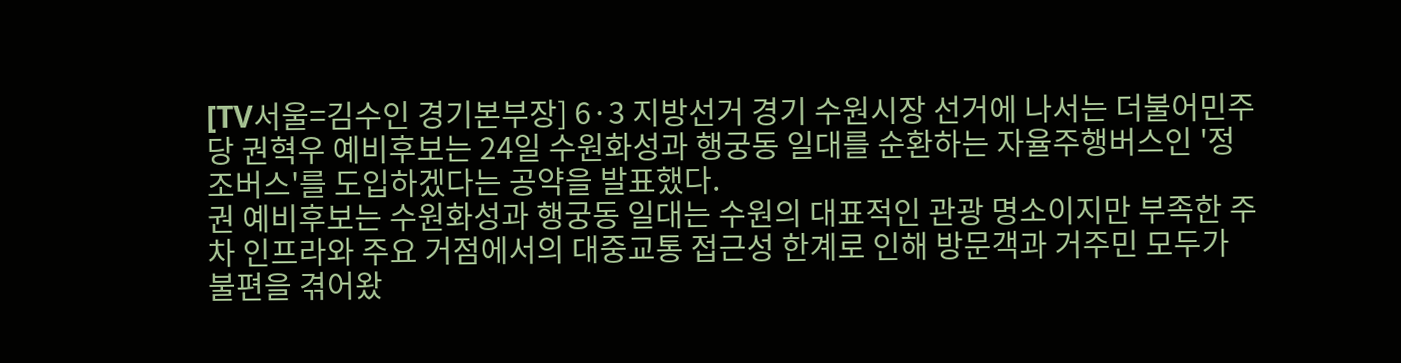[TV서울=김수인 경기본부장] 6·3 지방선거 경기 수원시장 선거에 나서는 더불어민주당 권혁우 예비후보는 24일 수원화성과 행궁동 일대를 순환하는 자율주행버스인 '정조버스'를 도입하겠다는 공약을 발표했다.
권 예비후보는 수원화성과 행궁동 일대는 수원의 대표적인 관광 명소이지만 부족한 주차 인프라와 주요 거점에서의 대중교통 접근성 한계로 인해 방문객과 거주민 모두가 불편을 겪어왔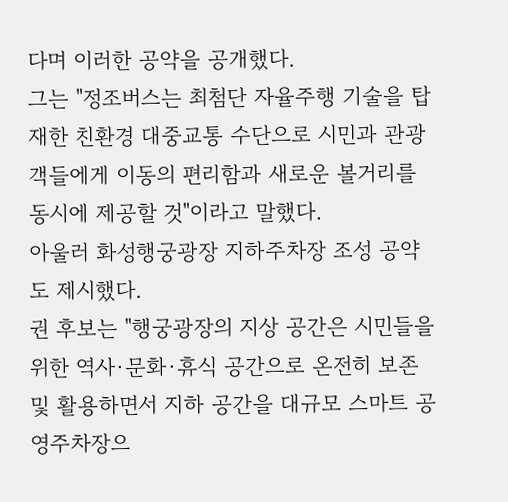다며 이러한 공약을 공개했다.
그는 "정조버스는 최첨단 자율주행 기술을 탑재한 친환경 대중교통 수단으로 시민과 관광객들에게 이동의 편리함과 새로운 볼거리를 동시에 제공할 것"이라고 말했다.
아울러 화성행궁광장 지하주차장 조성 공약도 제시했다.
권 후보는 "행궁광장의 지상 공간은 시민들을 위한 역사·문화·휴식 공간으로 온전히 보존 및 활용하면서 지하 공간을 대규모 스마트 공영주차장으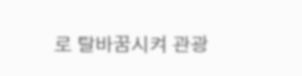로 탈바꿈시켜 관광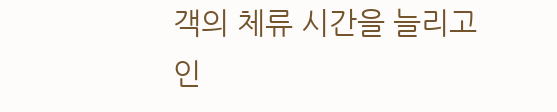객의 체류 시간을 늘리고 인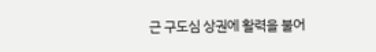근 구도심 상권에 활력을 불어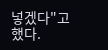넣겠다"고 했다.